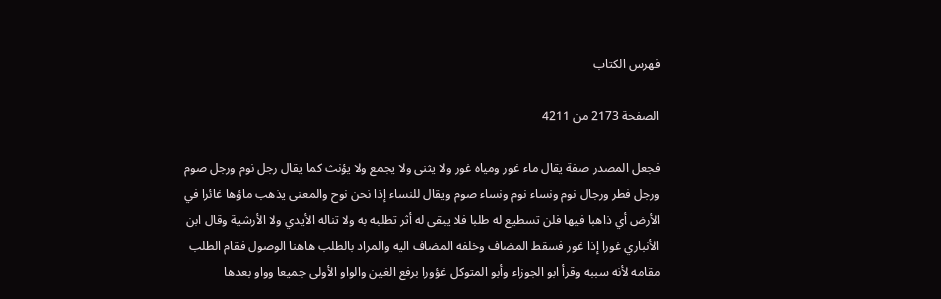فهرس الكتاب

الصفحة 2173 من 4211

فجعل المصدر صفة يقال ماء غور ومياه غور ولا يثنى ولا يجمع ولا يؤنث كما يقال رجل نوم ورجل صوم ورجل فطر ورجال نوم ونساء نوم ونساء صوم ويقال للنساء إذا نحن نوح والمعنى يذهب ماؤها غائرا في الأرض أي ذاهبا فيها فلن تسطيع له طلبا فلا يبقى له أثر تطلبه به ولا تناله الأيدي ولا الأرشية وقال ابن الأنباري غورا إذا غور فسقط المضاف وخلفه المضاف اليه والمراد بالطلب هاهنا الوصول فقام الطلب مقامه لأنه سببه وقرأ ابو الجوزاء وأبو المتوكل غؤورا برفع الغين والواو الأولى جميعا وواو بعدها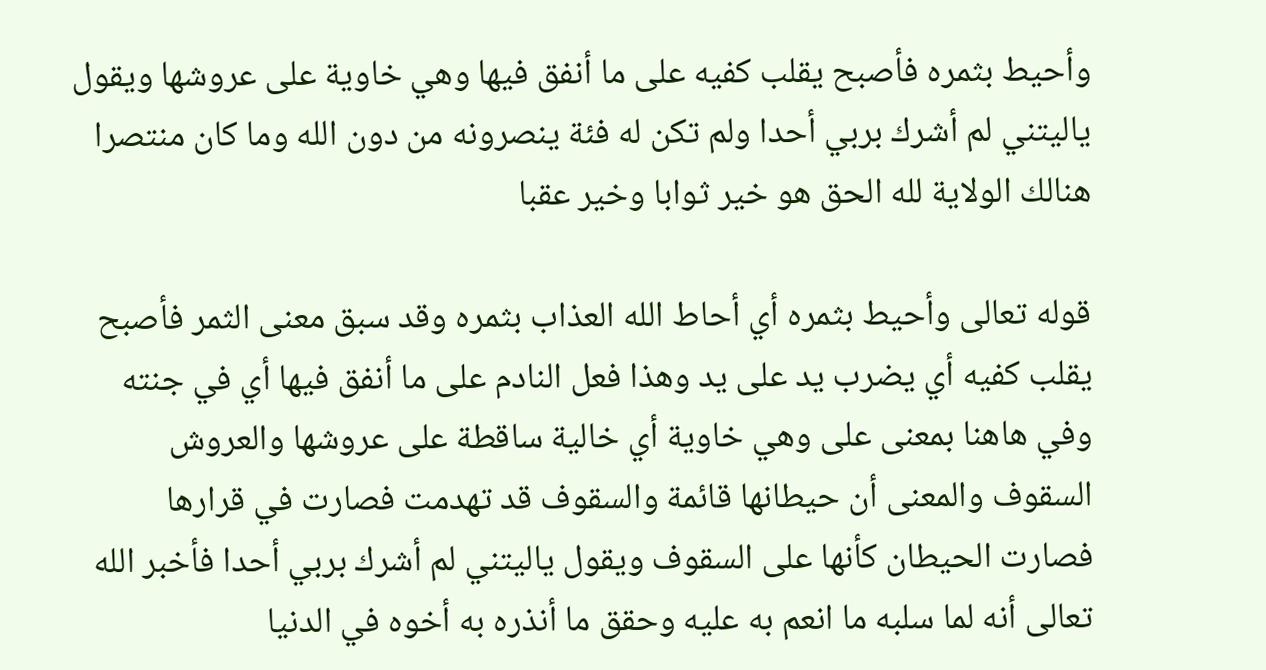وأحيط بثمره فأصبح يقلب كفيه على ما أنفق فيها وهي خاوية على عروشها ويقول ياليتني لم أشرك بربي أحدا ولم تكن له فئة ينصرونه من دون الله وما كان منتصرا هنالك الولاية لله الحق هو خير ثوابا وخير عقبا

قوله تعالى وأحيط بثمره أي أحاط الله العذاب بثمره وقد سبق معنى الثمر فأصبح يقلب كفيه أي يضرب يد على يد وهذا فعل النادم على ما أنفق فيها أي في جنته وفي هاهنا بمعنى على وهي خاوية أي خالية ساقطة على عروشها والعروش السقوف والمعنى أن حيطانها قائمة والسقوف قد تهدمت فصارت في قرارها فصارت الحيطان كأنها على السقوف ويقول ياليتني لم أشرك بربي أحدا فأخبر الله تعالى أنه لما سلبه ما انعم به عليه وحقق ما أنذره به أخوه في الدنيا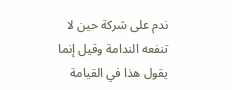ندم على شركة حين لا تنفعه الندامة وقيل إنما يقول هذا في القيامة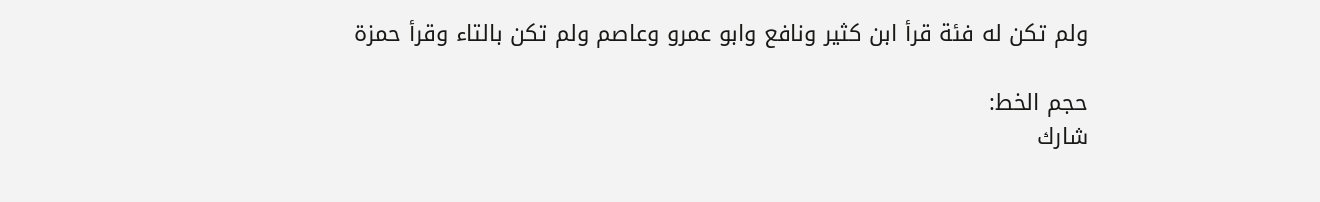ولم تكن له فئة قرأ ابن كثير ونافع وابو عمرو وعاصم ولم تكن بالتاء وقرأ حمزة

حجم الخط:
شارك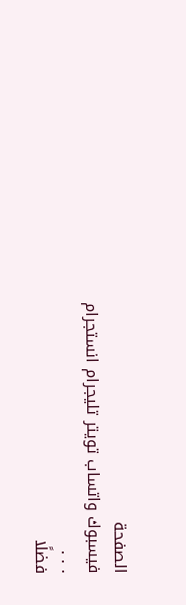الصفحة
فيسبوك واتساب تويتر تليجرام انستجرام
. . .
فضلًا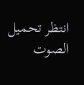انتظر تحميل الصوت